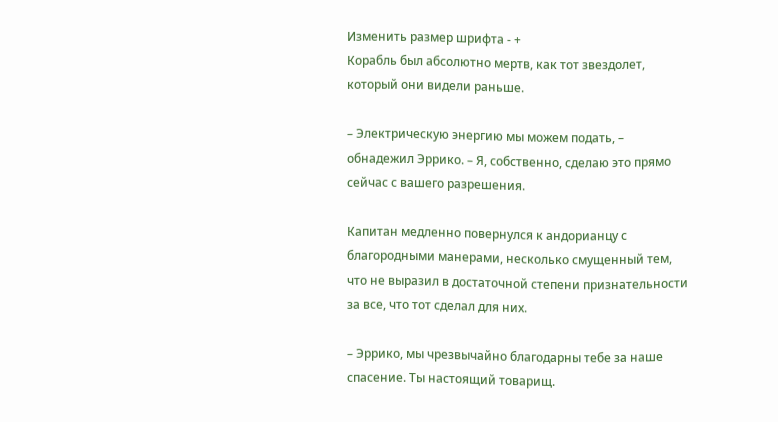Изменить размер шрифта - +
Корабль был абсолютно мертв, как тот звездолет, который они видели раньше.

– Электрическую энергию мы можем подать, – обнадежил Эррико. – Я, собственно, сделаю это прямо сейчас с вашего разрешения.

Капитан медленно повернулся к андорианцу с благородными манерами, несколько смущенный тем, что не выразил в достаточной степени признательности за все, что тот сделал для них.

– Эррико, мы чрезвычайно благодарны тебе за наше спасение. Ты настоящий товарищ.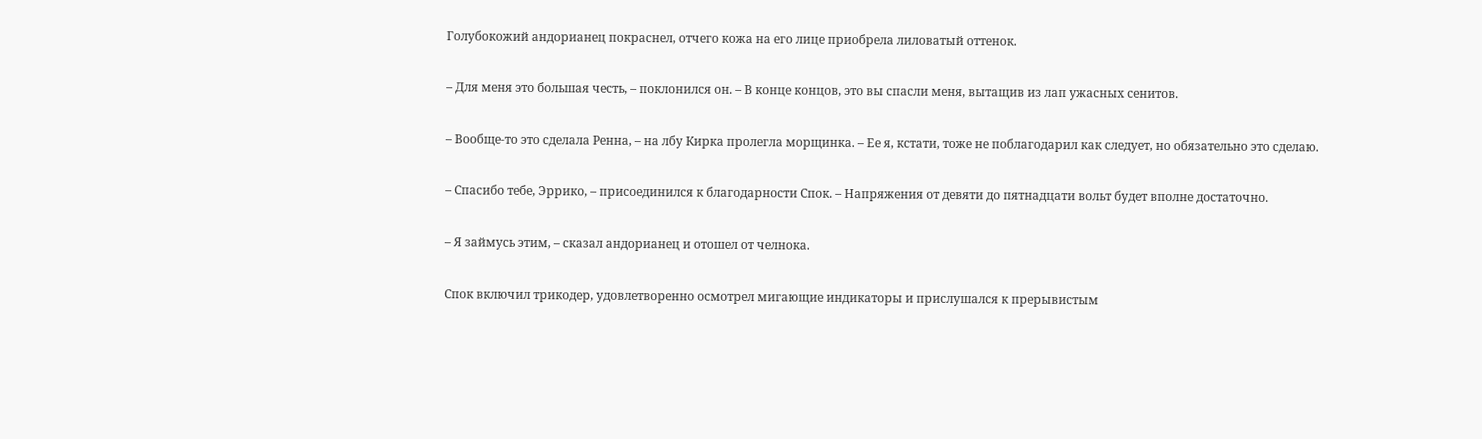Голубокожий андорианец покраснел, отчего кожа на его лице приобрела лиловатый оттенок.

– Для меня это большая честь, – поклонился он. – В конце концов, это вы спасли меня, вытащив из лап ужасных сенитов.

– Вообще-то это сделала Ренна, – на лбу Кирка пролегла морщинка. – Ее я, кстати, тоже не поблагодарил как следует, но обязательно это сделаю.

– Спасибо тебе, Эррико, – присоединился к благодарности Спок. – Напряжения от девяти до пятнадцати вольт будет вполне достаточно.

– Я займусь этим, – сказал андорианец и отошел от челнока.

Спок включил трикодер, удовлетворенно осмотрел мигающие индикаторы и прислушался к прерывистым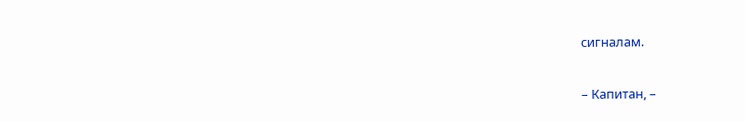сигналам.

– Капитан, –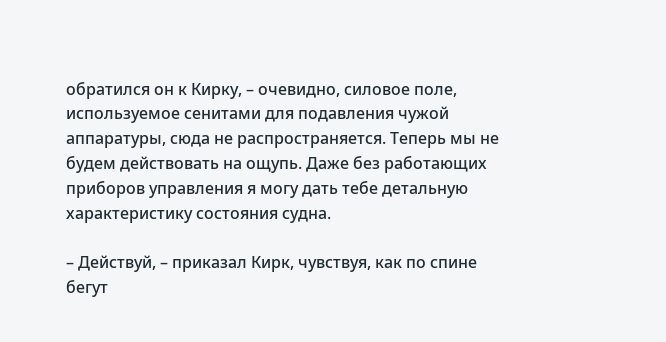обратился он к Кирку, – очевидно, силовое поле, используемое сенитами для подавления чужой аппаратуры, сюда не распространяется. Теперь мы не будем действовать на ощупь. Даже без работающих приборов управления я могу дать тебе детальную характеристику состояния судна.

– Действуй, – приказал Кирк, чувствуя, как по спине бегут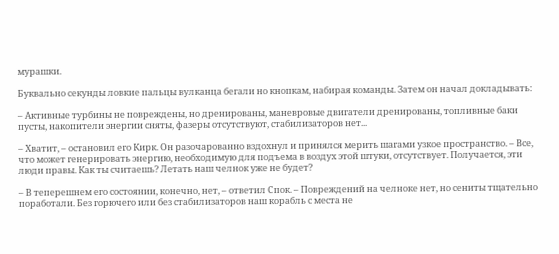мурашки.

Буквально секунды ловкие пальцы вулканца бегали но кнопкам, набирая команды. Затем он начал докладывать:

– Активные турбины не повреждены, но дренированы, маневровые двигатели дренированы, топливные баки пусты, накопители энергии сняты, фазеры отсутствуют, стабилизаторов нет...

– Хватит, – остановил его Кирк. Он разочарованно вздохнул и принялся мерить шагами узкое пространство. – Все, что может генерировать энергию, необходимую для подъема в воздух этой штуки, отсутствует. Получается, эти люди правы. Как ты считаешь? Летать наш челнок уже не будет?

– В теперешнем его состоянии, конечно, нет, – ответил Спок. – Повреждений на челноке нет, но сениты тщательно поработали. Без горючего или без стабилизаторов наш корабль с места не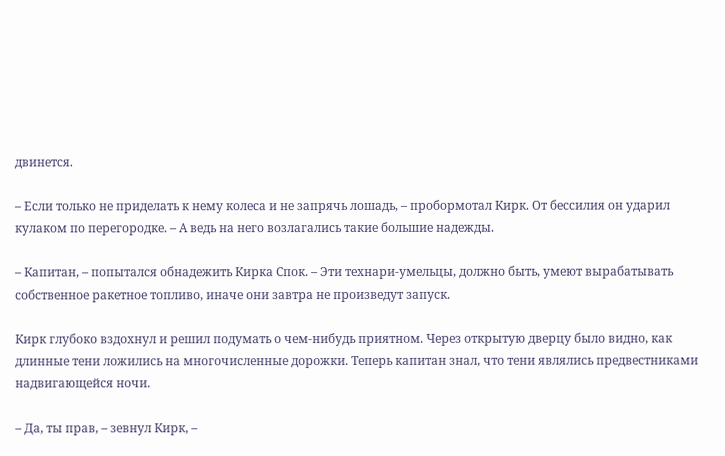двинется.

– Если только не приделать к нему колеса и не запрячь лошадь, – пробормотал Кирк. От бессилия он ударил кулаком по перегородке. – А ведь на него возлагались такие большие надежды.

– Капитан, – попытался обнадежить Кирка Спок. – Эти технари-умельцы, должно быть, умеют вырабатывать собственное ракетное топливо, иначе они завтра не произведут запуск.

Кирк глубоко вздохнул и решил подумать о чем-нибудь приятном. Через открытую дверцу было видно, как длинные тени ложились на многочисленные дорожки. Теперь капитан знал, что тени являлись предвестниками надвигающейся ночи.

– Да, ты прав, – зевнул Кирк, –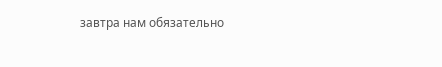завтра нам обязательно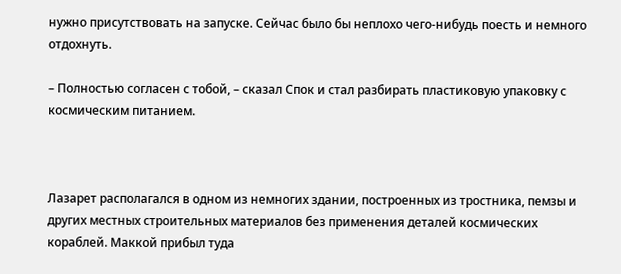нужно присутствовать на запуске. Сейчас было бы неплохо чего-нибудь поесть и немного отдохнуть.

– Полностью согласен с тобой, – сказал Спок и стал разбирать пластиковую упаковку с космическим питанием.



Лазарет располагался в одном из немногих здании, построенных из тростника, пемзы и других местных строительных материалов без применения деталей космических кораблей. Маккой прибыл туда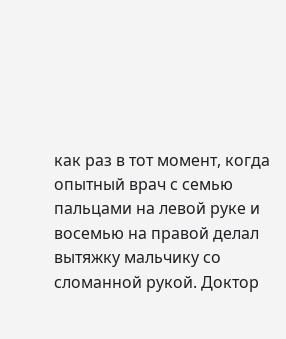как раз в тот момент, когда опытный врач с семью пальцами на левой руке и восемью на правой делал вытяжку мальчику со сломанной рукой. Доктор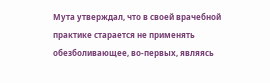Мута утверждал, что в своей врачебной практике старается не применять обезболивающее, во-первых, являясь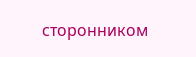сторонником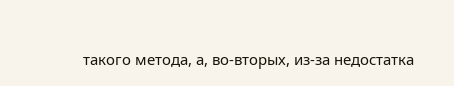такого метода, а, во-вторых, из-за недостатка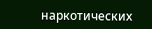наркотических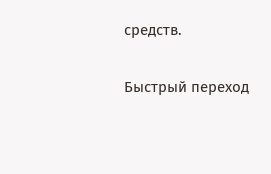средств.

Быстрый переход